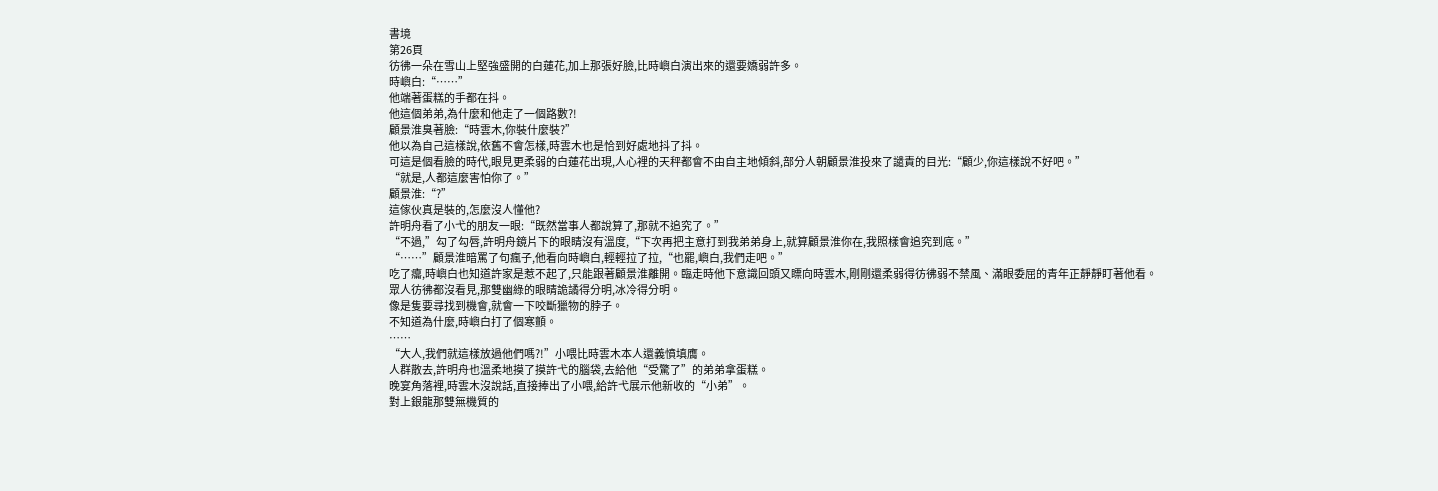書境
第26頁
彷彿一朵在雪山上堅強盛開的白蓮花,加上那張好臉,比時嶼白演出來的還要嬌弱許多。
時嶼白:“……”
他端著蛋糕的手都在抖。
他這個弟弟,為什麼和他走了一個路數?!
顧景淮臭著臉:“時雲木,你裝什麼裝?”
他以為自己這樣說,依舊不會怎樣,時雲木也是恰到好處地抖了抖。
可這是個看臉的時代,眼見更柔弱的白蓮花出現,人心裡的天秤都會不由自主地傾斜,部分人朝顧景淮投來了譴責的目光:“顧少,你這樣說不好吧。”
“就是,人都這麼害怕你了。”
顧景淮:“?”
這傢伙真是裝的,怎麼沒人懂他?
許明舟看了小弋的朋友一眼:“既然當事人都說算了,那就不追究了。”
“不過,”勾了勾唇,許明舟鏡片下的眼睛沒有溫度,“下次再把主意打到我弟弟身上,就算顧景淮你在,我照樣會追究到底。”
“……”顧景淮暗罵了句瘋子,他看向時嶼白,輕輕拉了拉,“也罷,嶼白,我們走吧。”
吃了癟,時嶼白也知道許家是惹不起了,只能跟著顧景淮離開。臨走時他下意識回頭又瞟向時雲木,剛剛還柔弱得彷彿弱不禁風、滿眼委屈的青年正靜靜盯著他看。
眾人彷彿都沒看見,那雙幽綠的眼睛詭譎得分明,冰冷得分明。
像是隻要尋找到機會,就會一下咬斷獵物的脖子。
不知道為什麼,時嶼白打了個寒顫。
……
“大人,我們就這樣放過他們嗎?!”小喂比時雲木本人還義憤填膺。
人群散去,許明舟也溫柔地摸了摸許弋的腦袋,去給他“受驚了”的弟弟拿蛋糕。
晚宴角落裡,時雲木沒說話,直接捧出了小喂,給許弋展示他新收的“小弟”。
對上銀龍那雙無機質的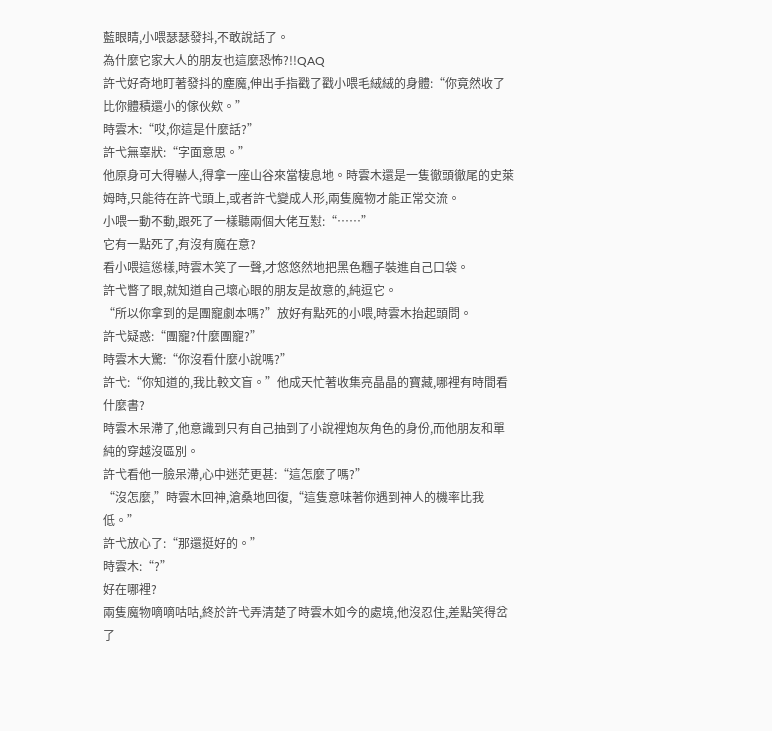藍眼睛,小喂瑟瑟發抖,不敢說話了。
為什麼它家大人的朋友也這麼恐怖?!!QAQ
許弋好奇地盯著發抖的塵魔,伸出手指戳了戳小喂毛絨絨的身體:“你竟然收了比你體積還小的傢伙欸。”
時雲木:“哎,你這是什麼話?”
許弋無辜狀:“字面意思。”
他原身可大得嚇人,得拿一座山谷來當棲息地。時雲木還是一隻徹頭徹尾的史萊姆時,只能待在許弋頭上,或者許弋變成人形,兩隻魔物才能正常交流。
小喂一動不動,跟死了一樣聽兩個大佬互懟:“……”
它有一點死了,有沒有魔在意?
看小喂這慫樣,時雲木笑了一聲,才悠悠然地把黑色糰子裝進自己口袋。
許弋瞥了眼,就知道自己壞心眼的朋友是故意的,純逗它。
“所以你拿到的是團寵劇本嗎?”放好有點死的小喂,時雲木抬起頭問。
許弋疑惑:“團寵?什麼團寵?”
時雲木大驚:“你沒看什麼小說嗎?”
許弋:“你知道的,我比較文盲。”他成天忙著收集亮晶晶的寶藏,哪裡有時間看什麼書?
時雲木呆滯了,他意識到只有自己抽到了小說裡炮灰角色的身份,而他朋友和單純的穿越沒區別。
許弋看他一臉呆滯,心中迷茫更甚:“這怎麼了嗎?”
“沒怎麼,”時雲木回神,滄桑地回復,“這隻意味著你遇到神人的機率比我低。”
許弋放心了:“那還挺好的。”
時雲木:“?”
好在哪裡?
兩隻魔物嘀嘀咕咕,終於許弋弄清楚了時雲木如今的處境,他沒忍住,差點笑得岔了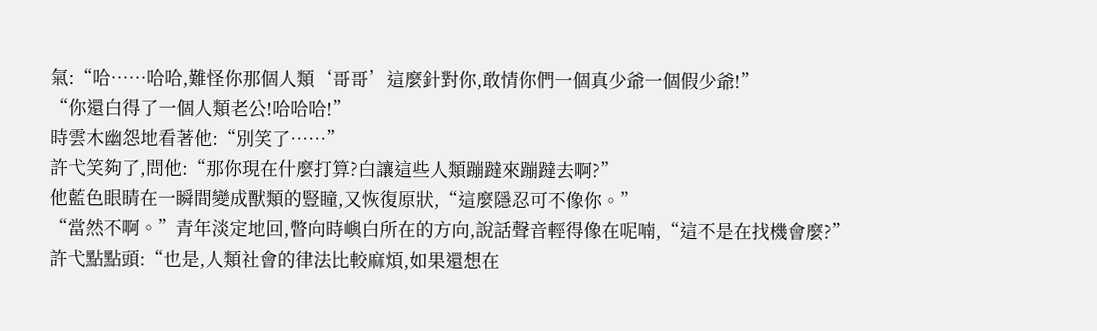氣:“哈……哈哈,難怪你那個人類‘哥哥’這麼針對你,敢情你們一個真少爺一個假少爺!”
“你還白得了一個人類老公!哈哈哈!”
時雲木幽怨地看著他:“別笑了……”
許弋笑夠了,問他:“那你現在什麼打算?白讓這些人類蹦躂來蹦躂去啊?”
他藍色眼睛在一瞬間變成獸類的豎瞳,又恢復原狀,“這麼隱忍可不像你。”
“當然不啊。”青年淡定地回,瞥向時嶼白所在的方向,說話聲音輕得像在呢喃,“這不是在找機會麼?”
許弋點點頭:“也是,人類社會的律法比較麻煩,如果還想在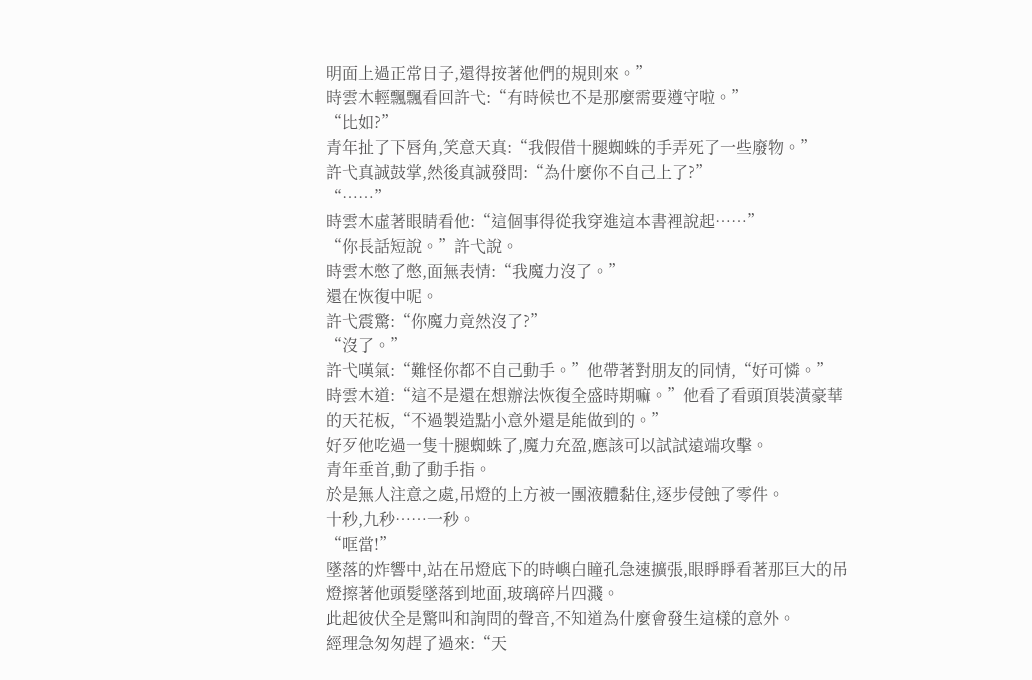明面上過正常日子,還得按著他們的規則來。”
時雲木輕飄飄看回許弋:“有時候也不是那麼需要遵守啦。”
“比如?”
青年扯了下唇角,笑意天真:“我假借十腿蜘蛛的手弄死了一些廢物。”
許弋真誠鼓掌,然後真誠發問:“為什麼你不自己上了?”
“……”
時雲木虛著眼睛看他:“這個事得從我穿進這本書裡說起……”
“你長話短說。”許弋說。
時雲木憋了憋,面無表情:“我魔力沒了。”
還在恢復中呢。
許弋震驚:“你魔力竟然沒了?”
“沒了。”
許弋嘆氣:“難怪你都不自己動手。”他帶著對朋友的同情,“好可憐。”
時雲木道:“這不是還在想辦法恢復全盛時期嘛。”他看了看頭頂裝潢豪華的天花板,“不過製造點小意外還是能做到的。”
好歹他吃過一隻十腿蜘蛛了,魔力充盈,應該可以試試遠端攻擊。
青年垂首,動了動手指。
於是無人注意之處,吊燈的上方被一團液體黏住,逐步侵蝕了零件。
十秒,九秒……一秒。
“哐當!”
墜落的炸響中,站在吊燈底下的時嶼白瞳孔急速擴張,眼睜睜看著那巨大的吊燈擦著他頭髮墜落到地面,玻璃碎片四濺。
此起彼伏全是驚叫和詢問的聲音,不知道為什麼會發生這樣的意外。
經理急匆匆趕了過來:“天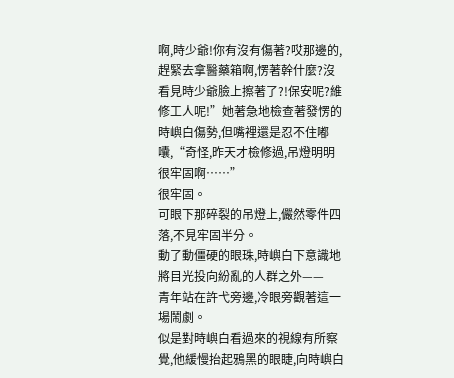啊,時少爺!你有沒有傷著?哎那邊的,趕緊去拿醫藥箱啊,愣著幹什麼?沒看見時少爺臉上擦著了?!保安呢?維修工人呢!”她著急地檢查著發愣的時嶼白傷勢,但嘴裡還是忍不住嘟囔,“奇怪,昨天才檢修過,吊燈明明很牢固啊……”
很牢固。
可眼下那碎裂的吊燈上,儼然零件四落,不見牢固半分。
動了動僵硬的眼珠,時嶼白下意識地將目光投向紛亂的人群之外——
青年站在許弋旁邊,冷眼旁觀著這一場鬧劇。
似是對時嶼白看過來的視線有所察覺,他緩慢抬起鴉黑的眼睫,向時嶼白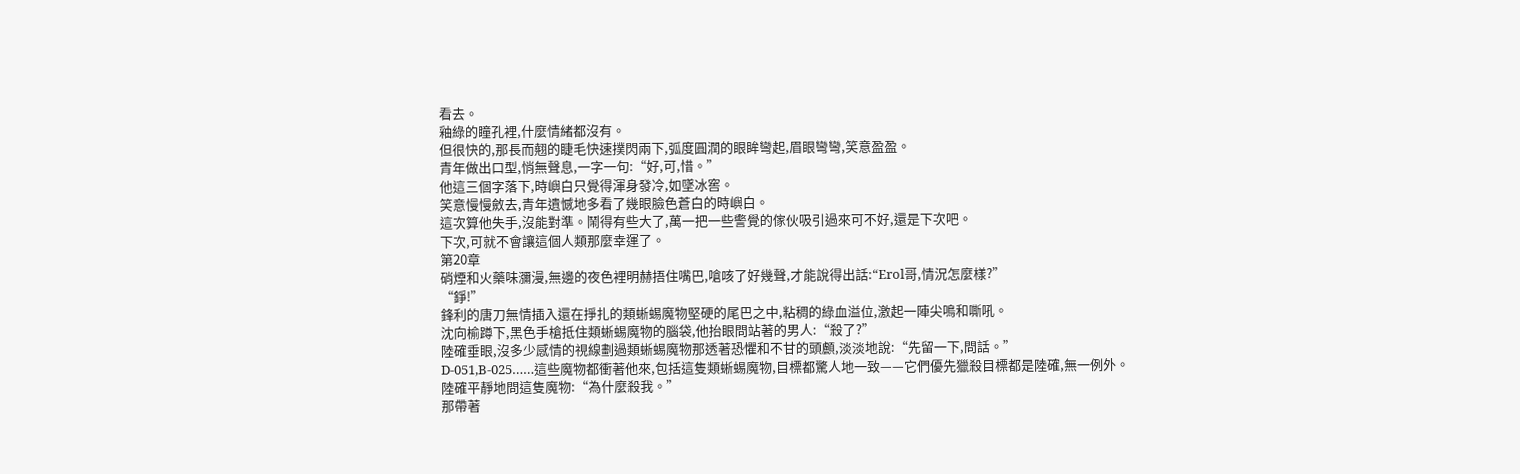看去。
釉綠的瞳孔裡,什麼情緒都沒有。
但很快的,那長而翹的睫毛快速撲閃兩下,弧度圓潤的眼眸彎起,眉眼彎彎,笑意盈盈。
青年做出口型,悄無聲息,一字一句:“好,可,惜。”
他這三個字落下,時嶼白只覺得渾身發冷,如墜冰窖。
笑意慢慢斂去,青年遺憾地多看了幾眼臉色蒼白的時嶼白。
這次算他失手,沒能對準。鬧得有些大了,萬一把一些警覺的傢伙吸引過來可不好,還是下次吧。
下次,可就不會讓這個人類那麼幸運了。
第20章
硝煙和火藥味瀰漫,無邊的夜色裡明赫捂住嘴巴,嗆咳了好幾聲,才能說得出話:“Erol哥,情況怎麼樣?”
“錚!”
鋒利的唐刀無情插入還在掙扎的類蜥蜴魔物堅硬的尾巴之中,粘稠的綠血溢位,激起一陣尖鳴和嘶吼。
沈向榆蹲下,黑色手槍抵住類蜥蜴魔物的腦袋,他抬眼問站著的男人:“殺了?”
陸確垂眼,沒多少感情的視線劃過類蜥蜴魔物那透著恐懼和不甘的頭顱,淡淡地說:“先留一下,問話。”
D-051,B-025……這些魔物都衝著他來,包括這隻類蜥蜴魔物,目標都驚人地一致——它們優先獵殺目標都是陸確,無一例外。
陸確平靜地問這隻魔物:“為什麼殺我。”
那帶著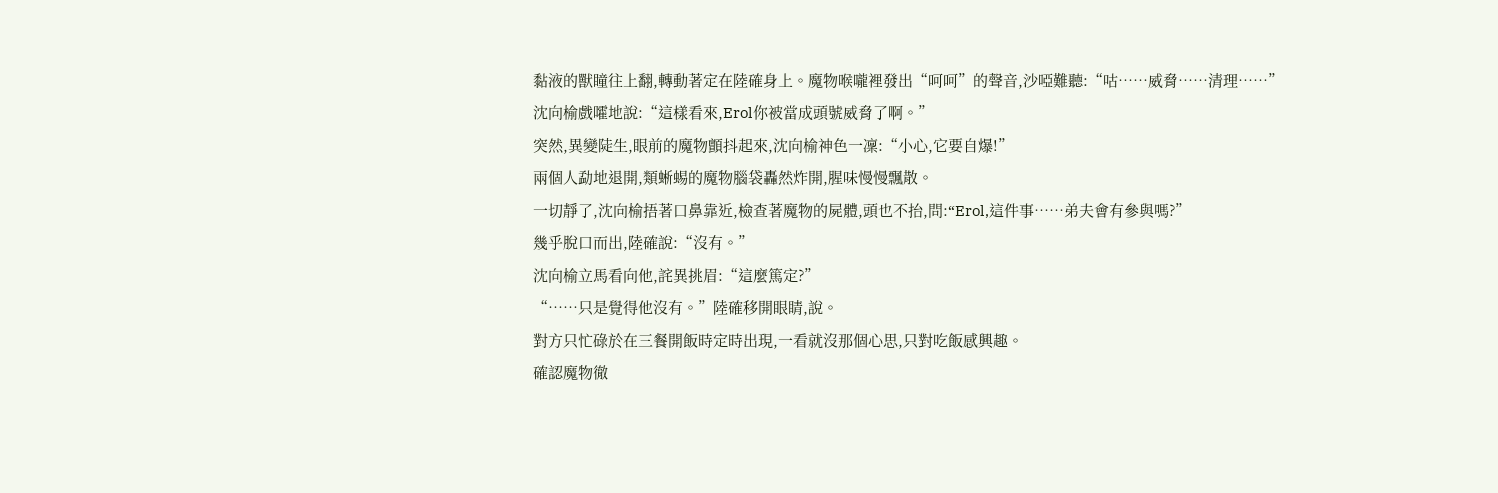黏液的獸瞳往上翻,轉動著定在陸確身上。魔物喉嚨裡發出“呵呵”的聲音,沙啞難聽:“咕……威脅……清理……”
沈向榆戲嚯地說:“這樣看來,Erol你被當成頭號威脅了啊。”
突然,異變陡生,眼前的魔物顫抖起來,沈向榆神色一凜:“小心,它要自爆!”
兩個人勐地退開,類蜥蜴的魔物腦袋轟然炸開,腥味慢慢飄散。
一切靜了,沈向榆捂著口鼻靠近,檢查著魔物的屍體,頭也不抬,問:“Erol,這件事……弟夫會有參與嗎?”
幾乎脫口而出,陸確說:“沒有。”
沈向榆立馬看向他,詫異挑眉:“這麼篤定?”
“……只是覺得他沒有。”陸確移開眼睛,說。
對方只忙碌於在三餐開飯時定時出現,一看就沒那個心思,只對吃飯感興趣。
確認魔物徹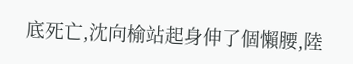底死亡,沈向榆站起身伸了個懶腰,陸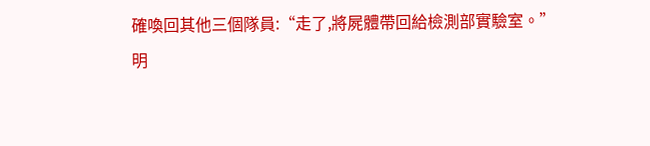確喚回其他三個隊員:“走了,將屍體帶回給檢測部實驗室。”
明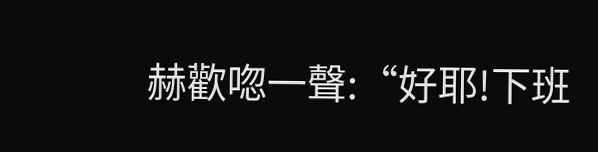赫歡唿一聲:“好耶!下班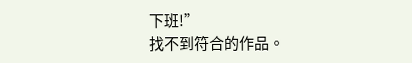下班!”
找不到符合的作品。